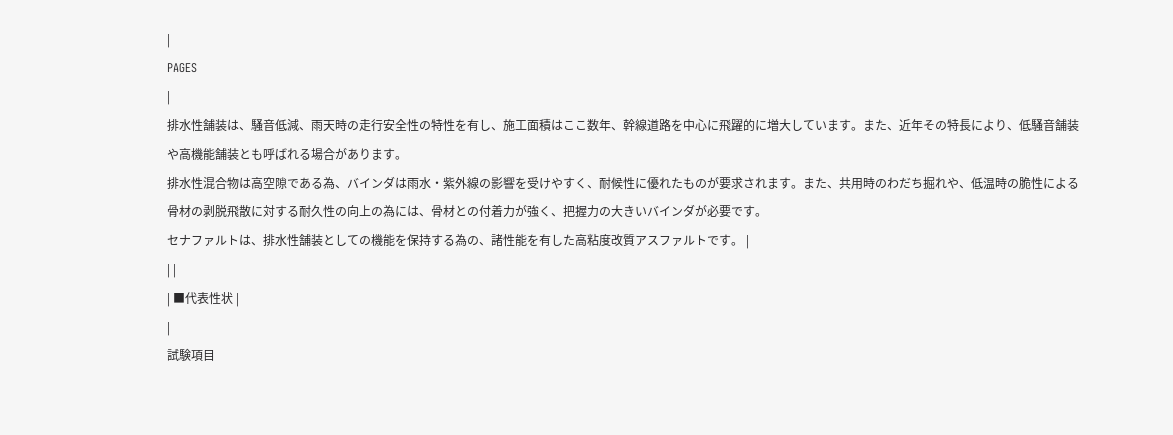|
PAGES
|
排水性舗装は、騒音低減、雨天時の走行安全性の特性を有し、施工面積はここ数年、幹線道路を中心に飛躍的に増大しています。また、近年その特長により、低騒音舗装や高機能舗装とも呼ばれる場合があります。
排水性混合物は高空隙である為、バインダは雨水・紫外線の影響を受けやすく、耐候性に優れたものが要求されます。また、共用時のわだち掘れや、低温時の脆性による骨材の剥脱飛散に対する耐久性の向上の為には、骨材との付着力が強く、把握力の大きいバインダが必要です。
セナファルトは、排水性舗装としての機能を保持する為の、諸性能を有した高粘度改質アスファルトです。 |
| |
| ■代表性状 |
|
試験項目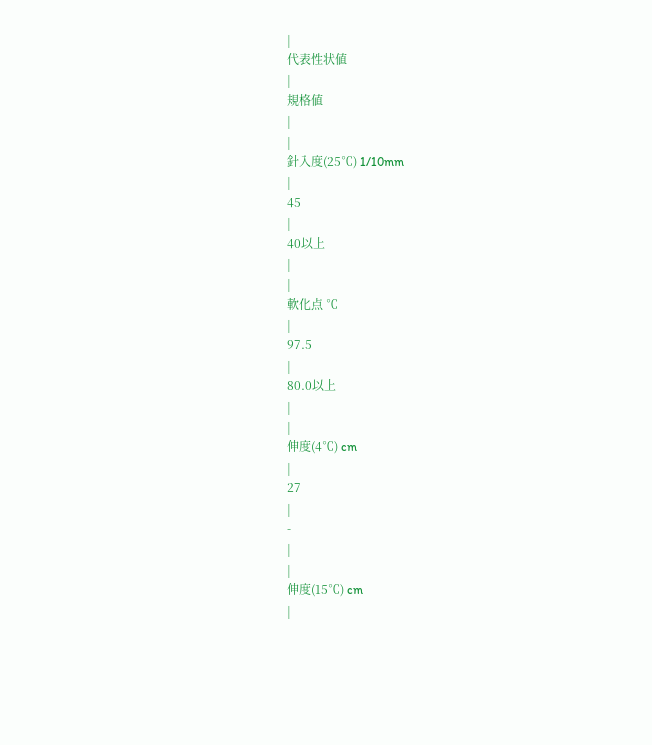|
代表性状値
|
規格値
|
|
針入度(25℃) 1/10mm
|
45
|
40以上
|
|
軟化点 ℃
|
97.5
|
80.0以上
|
|
伸度(4℃) cm
|
27
|
-
|
|
伸度(15℃) cm
|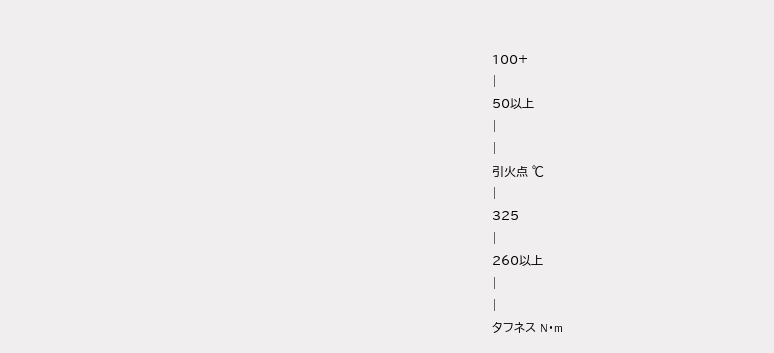100+
|
50以上
|
|
引火点 ℃
|
325
|
260以上
|
|
タフネス N・m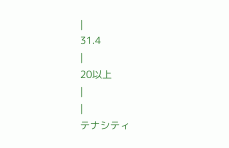|
31.4
|
20以上
|
|
テナシティ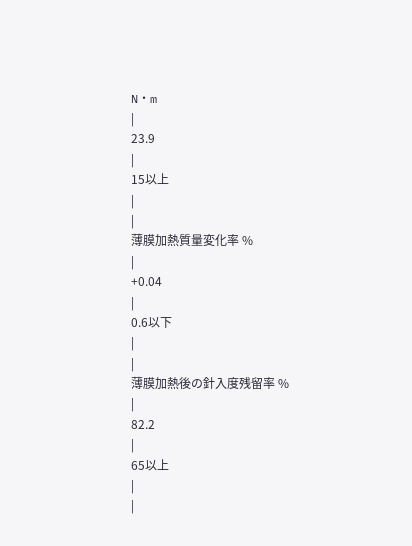N・m
|
23.9
|
15以上
|
|
薄膜加熱質量変化率 %
|
+0.04
|
0.6以下
|
|
薄膜加熱後の針入度残留率 %
|
82.2
|
65以上
|
|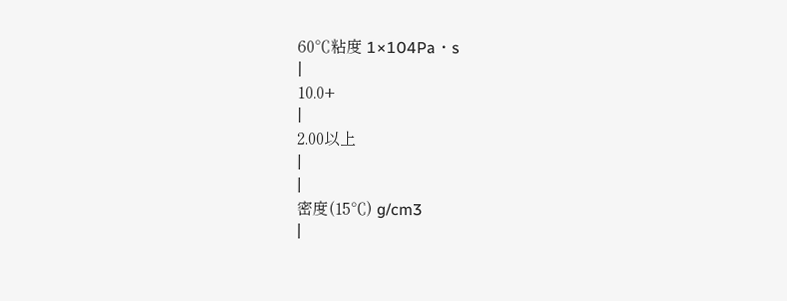60℃粘度 1×104Pa・s
|
10.0+
|
2.00以上
|
|
密度(15℃) g/cm3
|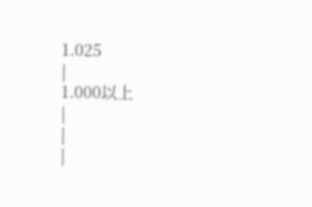1.025
|
1.000以上
|
|
|